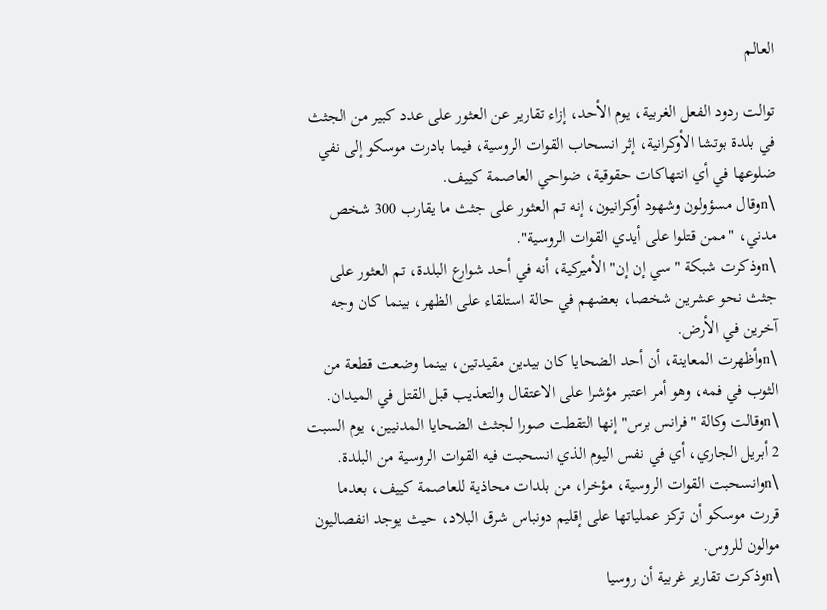العالم

توالت ردود الفعل الغربية، يوم الأحد، إزاء تقارير عن العثور على عدد كبير من الجثث في بلدة بوتشا الأوكرانية، إثر انسحاب القوات الروسية، فيما بادرت موسكو إلى نفي ضلوعها في أي انتهاكات حقوقية، ضواحي العاصمة كييف.
\nوقال مسؤولون وشهود أوكرانيون، إنه تم العثور على جثث ما يقارب 300 شخص مدني، "ممن قتلوا على أيدي القوات الروسية".
\nوذكرت شبكة "سي إن إن" الأميركية، أنه في أحد شوارع البلدة، تم العثور على جثث نحو عشرين شخصا، بعضهم في حالة استلقاء على الظهر، بينما كان وجه آخرين في الأرض.
\nوأظهرت المعاينة، أن أحد الضحايا كان بيدين مقيدتين، بينما وضعت قطعة من الثوب في فمه، وهو أمر اعتبر مؤشرا على الاعتقال والتعذيب قبل القتل في الميدان.
\nوقالت وكالة "فرانس برس" إنها التقطت صورا لجثث الضحايا المدنيين، يوم السبت 2 أبريل الجاري، أي في نفس اليوم الذي انسحبت فيه القوات الروسية من البلدة.
\nوانسحبت القوات الروسية، مؤخرا، من بلدات محاذية للعاصمة كييف، بعدما قررت موسكو أن تركز عملياتها على إقليم دونباس شرق البلاد، حيث يوجد انفصاليون موالون للروس.
\nوذكرت تقارير غربية أن روسيا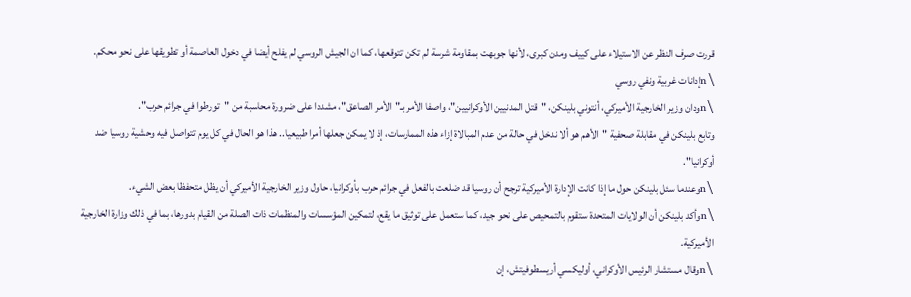قررت صرف النظر عن الاستيلاء على كييف ومدن كبرى، لأنها جوبهت بمقاومة شرسة لم تكن تتوقعها، كما ان الجيش الروسي لم يفلح أيضا في دخول العاصمة أو تطويقها على نحو محكم.
\nإدانات غربية ونفي روسي
\nودان وزير الخارجية الأميركي، أنتوني بلينكن، "قتل المدنيين الأوكرانيين"، واصفا الأمر بـ"الأمر الصاعق"، مشددا على ضرورة محاسبة من "تورطوا في جرائم حرب".
وتابع بلينكن في مقابلة صحفية "الأهم هو ألا ندخل في حالة من عدم المبالاة إزاء هذه الممارسات، إذ لا يمكن جعلها أمرا طبيعيا.. هذا هو الحال في كل يوم تتواصل فيه وحشية روسيا ضد أوكرانيا".
\nوعندما سئل بلينكن حول ما إذا كانت الإدارة الأميركية ترجح أن روسيا قد ضلعت بالفعل في جرائم حرب بأوكرانيا، حاول وزير الخارجية الأميركي أن يظل متحفظا بعض الشيء.
\nوأكد بلينكن أن الولايات المتحدة ستقوم بالتمحيص على نحو جيد، كما ستعمل على توثيق ما يقع، لتمكين المؤسسات والمنظمات ذات الصلة من القيام بدورها، بما في ذلك وزارة الخارجية الأميركية.
\nوقال مستشار الرئيس الأوكراني، أوليكسي أريسطوفيتش، إن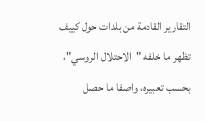التقارير القادمة من بلدات حول كييف تظهر ما خلفه "الاحتلال الروسي"، بحسب تعبيره، واصفا ما حصل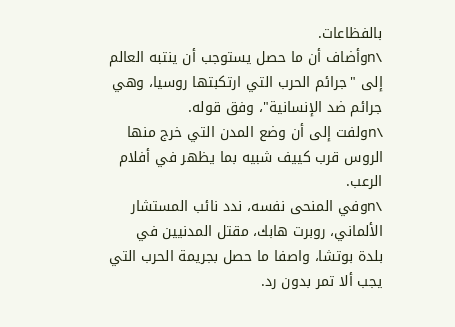بالفظاعات.
\nوأضاف أن ما حصل يستوجب أن ينتبه العالم إلى "جرائم الحرب التي ارتكبتها روسيا، وهي جرائم ضد الإنسانية"، وفق قوله.
\nولفت إلى أن وضع المدن التي خرج منها الروس قرب كييف شبيه بما يظهر في أفلام الرعب.
\nوفي المنحى نفسه، ندد نائب المستشار الألماني، روبرت هابك، مقتل المدنيين في بلدة بوتشا، واصفا ما حصل بجريمة الحرب التي يجب ألا تمر بدون رد.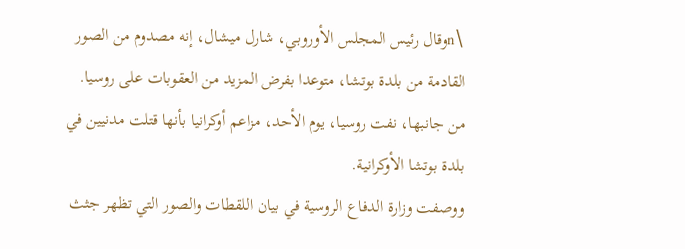\nوقال رئيس المجلس الأوروبي، شارل ميشال، إنه مصدوم من الصور القادمة من بلدة بوتشا، متوعدا بفرض المزيد من العقوبات على روسيا.
من جانبها، نفت روسيا، يوم الأحد، مزاعم أوكرانيا بأنها قتلت مدنيين في بلدة بوتشا الأوكرانية.
ووصفت وزارة الدفاع الروسية في بيان اللقطات والصور التي تظهر جثث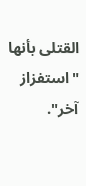القتلى بأنها "استفزاز آخر".